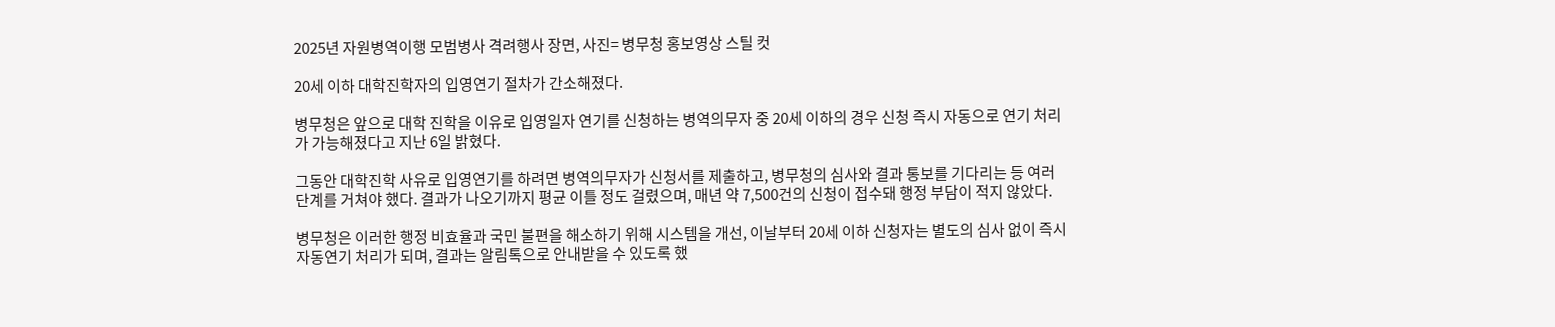2025년 자원병역이행 모범병사 격려행사 장면, 사진= 병무청 홍보영상 스틸 컷

20세 이하 대학진학자의 입영연기 절차가 간소해졌다.

병무청은 앞으로 대학 진학을 이유로 입영일자 연기를 신청하는 병역의무자 중 20세 이하의 경우 신청 즉시 자동으로 연기 처리가 가능해졌다고 지난 6일 밝혔다.

그동안 대학진학 사유로 입영연기를 하려면 병역의무자가 신청서를 제출하고, 병무청의 심사와 결과 통보를 기다리는 등 여러 단계를 거쳐야 했다. 결과가 나오기까지 평균 이틀 정도 걸렸으며, 매년 약 7,500건의 신청이 접수돼 행정 부담이 적지 않았다.

병무청은 이러한 행정 비효율과 국민 불편을 해소하기 위해 시스템을 개선, 이날부터 20세 이하 신청자는 별도의 심사 없이 즉시 자동연기 처리가 되며, 결과는 알림톡으로 안내받을 수 있도록 했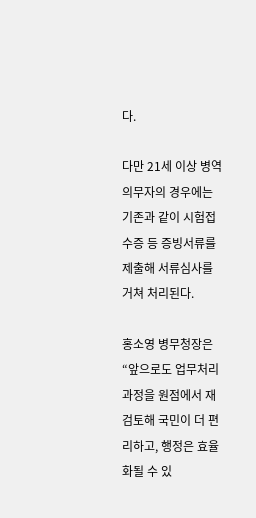다.

다만 21세 이상 병역의무자의 경우에는 기존과 같이 시험접수증 등 증빙서류를 제출해 서류심사를 거쳐 처리된다.

홍소영 병무청장은 “앞으로도 업무처리 과정을 원점에서 재검토해 국민이 더 편리하고, 행정은 효율화될 수 있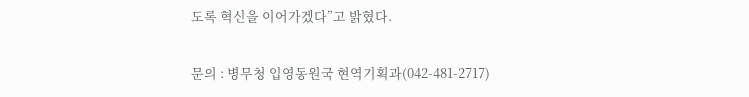도록 혁신을 이어가겠다”고 밝혔다.

문의 : 병무청 입영동원국 현역기획과(042-481-2717)